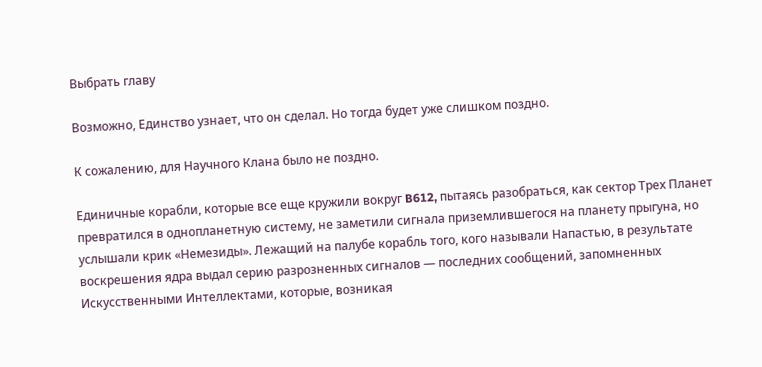Выбрать главу

Возможно, Единство узнает, что он сделал. Но тогда будет уже слишком поздно.

К сожалению, для Научного Клана было не поздно.

Единичные корабли, которые все еще кружили вокруг B612, пытаясь разобраться, как сектор Трех Планет превратился в однопланетную систему, не заметили сигнала приземлившегося на планету прыгуна, но услышали крик «Немезиды». Лежащий на палубе корабль того, кого называли Напастью, в результате воскрешения ядра выдал серию разрозненных сигналов — последних сообщений, запомненных Искусственными Интеллектами, которые, возникая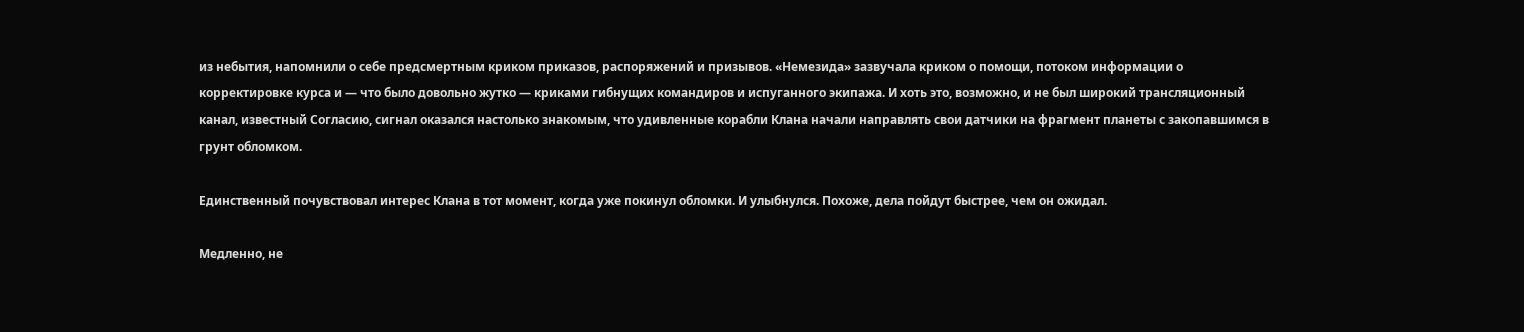из небытия, напомнили о себе предсмертным криком приказов, распоряжений и призывов. «Немезида» зазвучала криком о помощи, потоком информации о корректировке курса и — что было довольно жутко — криками гибнущих командиров и испуганного экипажа. И хоть это, возможно, и не был широкий трансляционный канал, известный Согласию, сигнал оказался настолько знакомым, что удивленные корабли Клана начали направлять свои датчики на фрагмент планеты с закопавшимся в грунт обломком.

Единственный почувствовал интерес Клана в тот момент, когда уже покинул обломки. И улыбнулся. Похоже, дела пойдут быстрее, чем он ожидал.

Медленно, не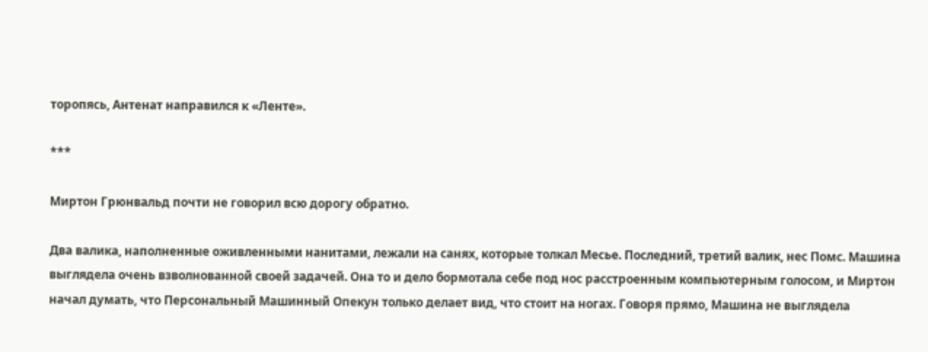торопясь, Антенат направился к «Ленте».

***

Миртон Грюнвальд почти не говорил всю дорогу обратно.

Два валика, наполненные оживленными нанитами, лежали на санях, которые толкал Месье. Последний, третий валик, нес Помс. Машина выглядела очень взволнованной своей задачей. Она то и дело бормотала себе под нос расстроенным компьютерным голосом, и Миртон начал думать, что Персональный Машинный Опекун только делает вид, что стоит на ногах. Говоря прямо, Машина не выглядела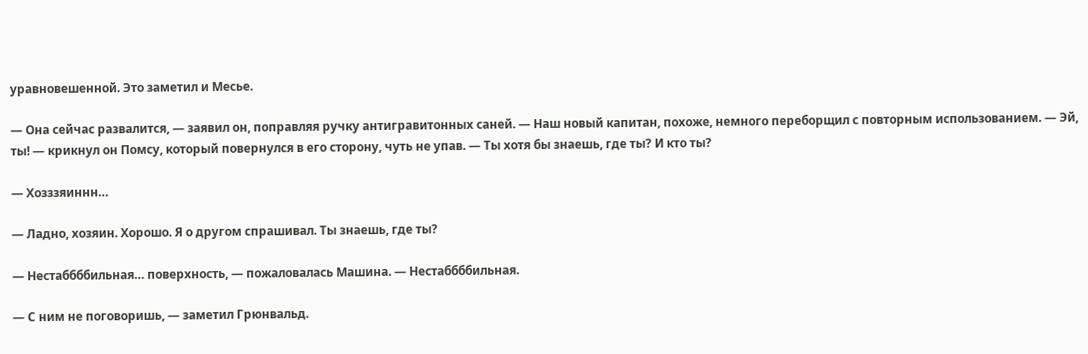уравновешенной. Это заметил и Месье.

— Она сейчас развалится, — заявил он, поправляя ручку антигравитонных саней. — Наш новый капитан, похоже, немного переборщил с повторным использованием. — Эй, ты! — крикнул он Помсу, который повернулся в его сторону, чуть не упав. — Ты хотя бы знаешь, где ты? И кто ты?

— Хозззяиннн…

— Ладно, хозяин. Хорошо. Я о другом спрашивал. Ты знаешь, где ты?

— Нестаббббильная… поверхность, — пожаловалась Машина. — Нестаббббильная.

— С ним не поговоришь, — заметил Грюнвальд.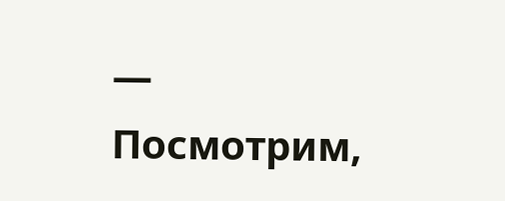— Посмотрим,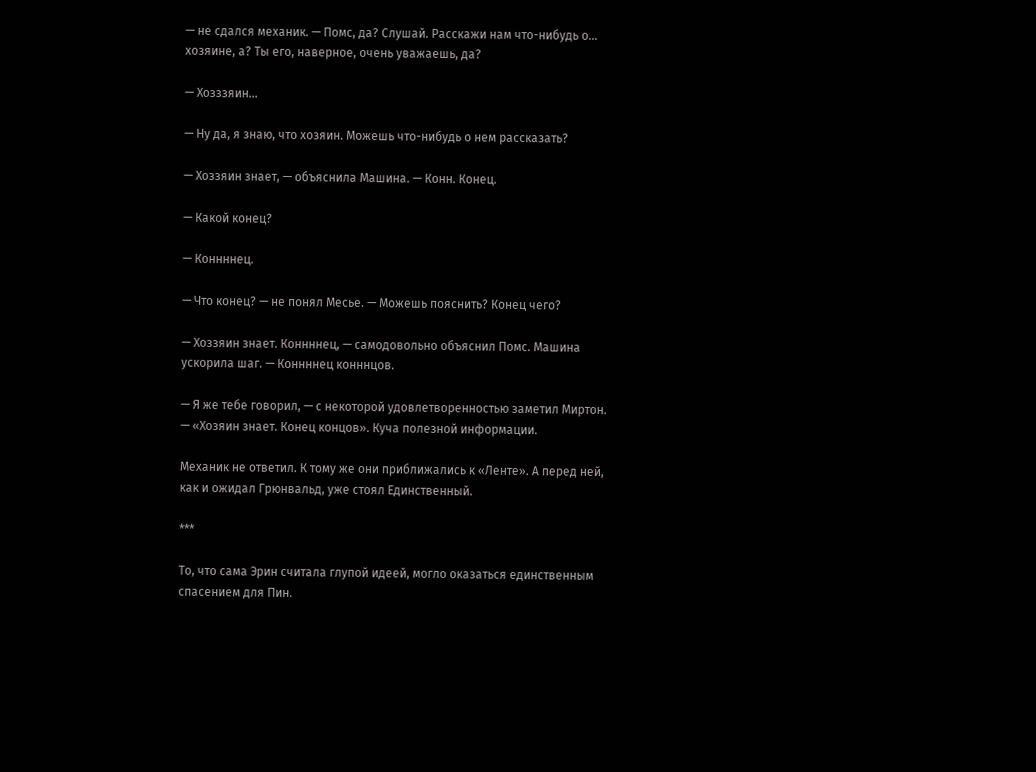— не сдался механик. — Помс, да? Слушай. Расскажи нам что-нибудь о… хозяине, а? Ты его, наверное, очень уважаешь, да?

— Хозззяин…

— Ну да, я знаю, что хозяин. Можешь что-нибудь о нем рассказать?

— Хоззяин знает, — объяснила Машина. — Конн. Конец.

— Какой конец?

— Коннннец.

— Что конец? — не понял Месье. — Можешь пояснить? Конец чего?

— Хоззяин знает. Коннннец, — самодовольно объяснил Помс. Машина ускорила шаг. — Коннннец конннцов.

— Я же тебе говорил, — с некоторой удовлетворенностью заметил Миртон. — «Хозяин знает. Конец концов». Куча полезной информации.

Механик не ответил. К тому же они приближались к «Ленте». А перед ней, как и ожидал Грюнвальд, уже стоял Единственный.

***

То, что сама Эрин считала глупой идеей, могло оказаться единственным спасением для Пин.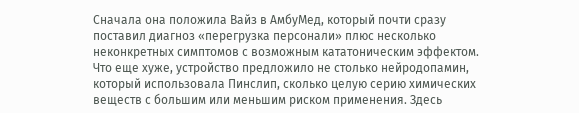Сначала она положила Вайз в АмбуМед, который почти сразу поставил диагноз «перегрузка персонали» плюс несколько неконкретных симптомов с возможным кататоническим эффектом. Что еще хуже, устройство предложило не столько нейродопамин, который использовала Пинслип, сколько целую серию химических веществ с большим или меньшим риском применения. Здесь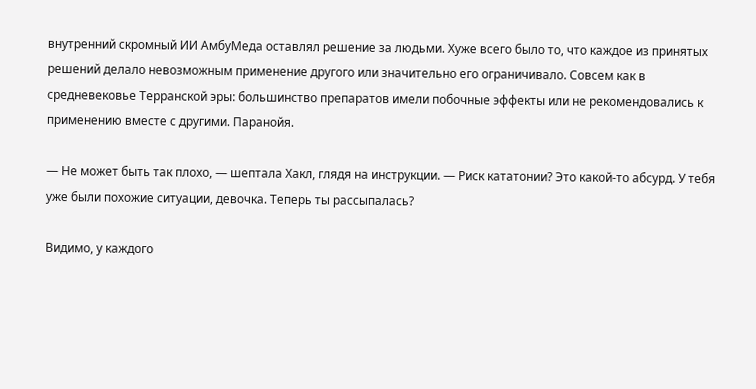внутренний скромный ИИ АмбуМеда оставлял решение за людьми. Хуже всего было то, что каждое из принятых решений делало невозможным применение другого или значительно его ограничивало. Совсем как в средневековье Терранской эры: большинство препаратов имели побочные эффекты или не рекомендовались к применению вместе с другими. Паранойя.

— Не может быть так плохо, — шептала Хакл, глядя на инструкции. — Риск кататонии? Это какой-то абсурд. У тебя уже были похожие ситуации, девочка. Теперь ты рассыпалась?

Видимо, у каждого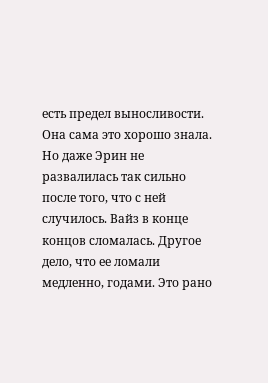есть предел выносливости. Она сама это хорошо знала. Но даже Эрин не развалилась так сильно после того, что с ней случилось. Вайз в конце концов сломалась. Другое дело, что ее ломали медленно, годами. Это рано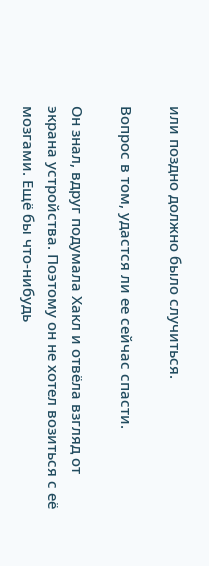или поздно должно было случиться.

Вопрос в том, удастся ли ее сейчас спасти.

Он знал, вдруг подумала Хакл и отвёла взгляд от экрана устройства. Поэтому он не хотел возиться с её мозгами. Ещё бы что-нибудь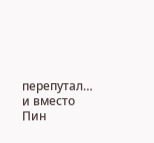перепутал… и вместо Пин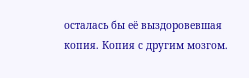осталась бы её выздоровевшая копия. Копия с другим мозгом.